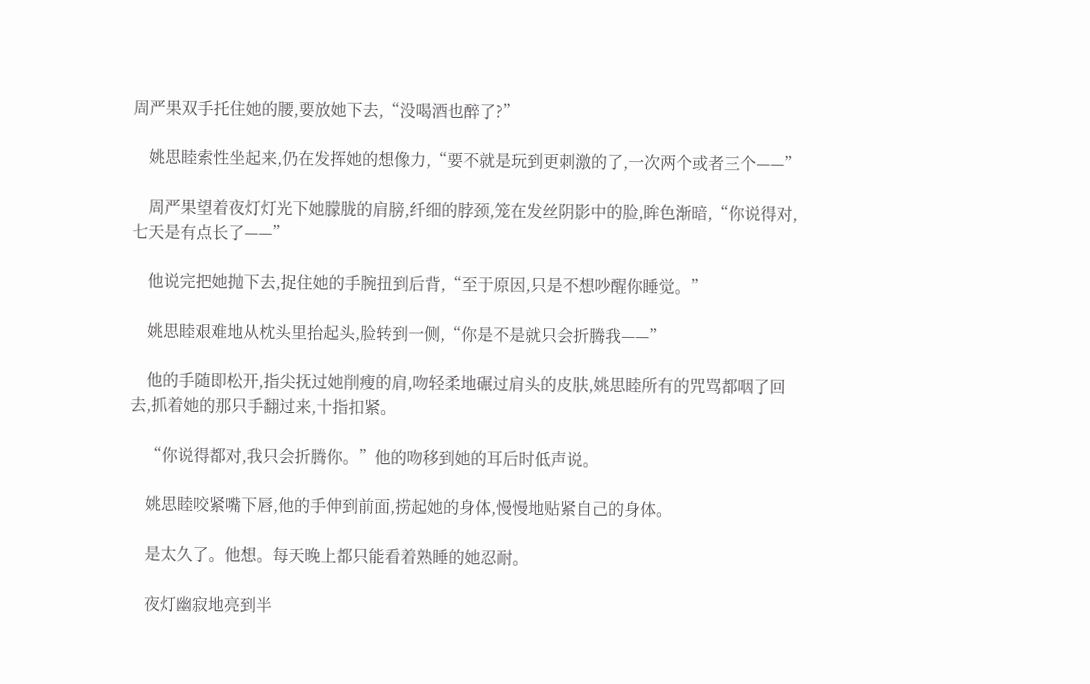周严果双手托住她的腰,要放她下去,“没喝酒也醉了?”

    姚思睦索性坐起来,仍在发挥她的想像力,“要不就是玩到更刺激的了,一次两个或者三个——”

    周严果望着夜灯灯光下她朦胧的肩膀,纤细的脖颈,笼在发丝阴影中的脸,眸色渐暗,“你说得对,七天是有点长了——”

    他说完把她抛下去,捉住她的手腕扭到后背,“至于原因,只是不想吵醒你睡觉。”

    姚思睦艰难地从枕头里抬起头,脸转到一侧,“你是不是就只会折腾我——”

    他的手随即松开,指尖抚过她削瘦的肩,吻轻柔地碾过肩头的皮肤,姚思睦所有的咒骂都咽了回去,抓着她的那只手翻过来,十指扣紧。

    “你说得都对,我只会折腾你。”他的吻移到她的耳后时低声说。

    姚思睦咬紧嘴下唇,他的手伸到前面,捞起她的身体,慢慢地贴紧自己的身体。

    是太久了。他想。每天晚上都只能看着熟睡的她忍耐。

    夜灯幽寂地亮到半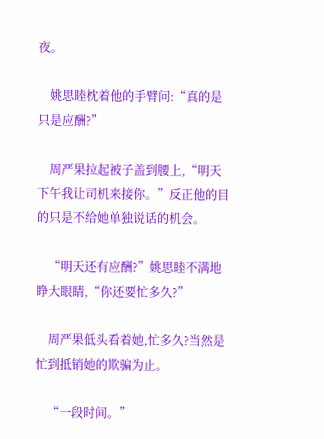夜。

    姚思睦枕着他的手臂问:“真的是只是应酬?”

    周严果拉起被子盖到腰上,“明天下午我让司机来接你。”反正他的目的只是不给她单独说话的机会。

    “明天还有应酬?”姚思睦不满地睁大眼睛,“你还要忙多久?”

    周严果低头看着她,忙多久?当然是忙到抵销她的欺骗为止。

    “一段时间。”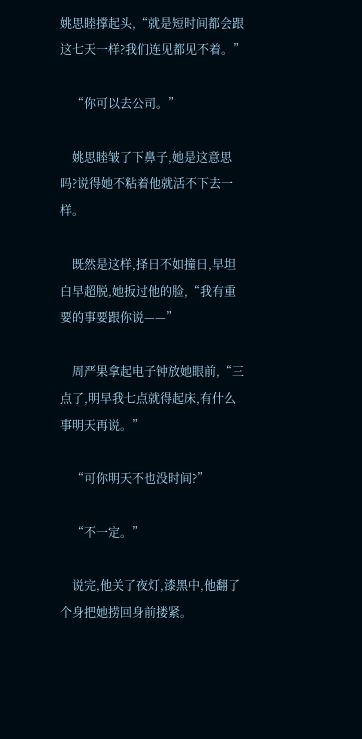姚思睦撑起头,“就是短时间都会跟这七天一样?我们连见都见不着。”

    “你可以去公司。”

    姚思睦皱了下鼻子,她是这意思吗?说得她不粘着他就活不下去一样。

    既然是这样,择日不如撞日,早坦白早超脱,她扳过他的脸,“我有重要的事要跟你说——”

    周严果拿起电子钟放她眼前,“三点了,明早我七点就得起床,有什么事明天再说。”

    “可你明天不也没时间?”

    “不一定。”

    说完,他关了夜灯,漆黑中,他翻了个身把她捞回身前搂紧。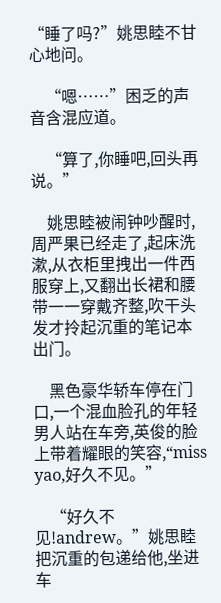“睡了吗?”姚思睦不甘心地问。

    “嗯……”困乏的声音含混应道。

    “算了,你睡吧,回头再说。”

    姚思睦被闹钟吵醒时,周严果已经走了,起床洗漱,从衣柜里拽出一件西服穿上,又翻出长裙和腰带一一穿戴齐整,吹干头发才拎起沉重的笔记本出门。

    黑色豪华轿车停在门口,一个混血脸孔的年轻男人站在车旁,英俊的脸上带着耀眼的笑容,“miss yao,好久不见。”

    “好久不见!andrew。”姚思睦把沉重的包递给他,坐进车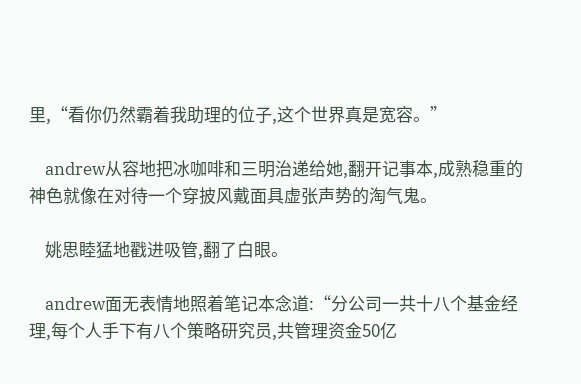里,“看你仍然霸着我助理的位子,这个世界真是宽容。”

    andrew从容地把冰咖啡和三明治递给她,翻开记事本,成熟稳重的神色就像在对待一个穿披风戴面具虚张声势的淘气鬼。

    姚思睦猛地戳进吸管,翻了白眼。

    andrew面无表情地照着笔记本念道:“分公司一共十八个基金经理,每个人手下有八个策略研究员,共管理资金50亿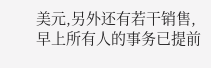美元,另外还有若干销售,早上所有人的事务已提前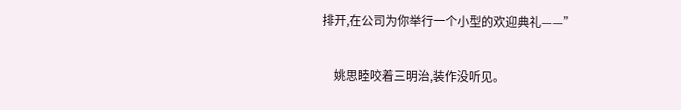排开,在公司为你举行一个小型的欢迎典礼——”

    姚思睦咬着三明治,装作没听见。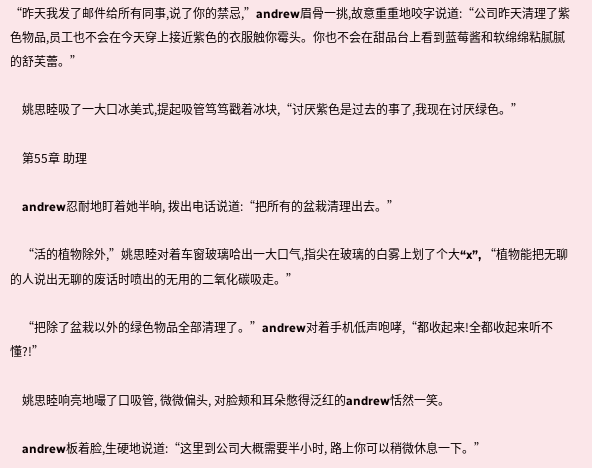“昨天我发了邮件给所有同事,说了你的禁忌,”andrew眉骨一挑,故意重重地咬字说道:“公司昨天清理了紫色物品,员工也不会在今天穿上接近紫色的衣服触你霉头。你也不会在甜品台上看到蓝莓酱和软绵绵粘腻腻的舒芙蕾。”

    姚思睦吸了一大口冰美式,提起吸管笃笃戳着冰块,“讨厌紫色是过去的事了,我现在讨厌绿色。”

    第55章 助理

    andrew忍耐地盯着她半晌, 拨出电话说道:“把所有的盆栽清理出去。”

    “活的植物除外,”姚思睦对着车窗玻璃哈出一大口气,指尖在玻璃的白雾上划了个大“x”, “植物能把无聊的人说出无聊的废话时喷出的无用的二氧化碳吸走。”

    “把除了盆栽以外的绿色物品全部清理了。”andrew对着手机低声咆哮,“都收起来!全都收起来听不懂?!”

    姚思睦响亮地嘬了口吸管, 微微偏头, 对脸颊和耳朵憋得泛红的andrew恬然一笑。

    andrew板着脸,生硬地说道:“这里到公司大概需要半小时, 路上你可以稍微休息一下。”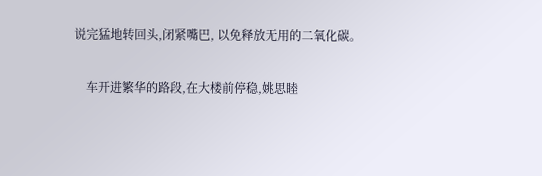说完猛地转回头,闭紧嘴巴, 以免释放无用的二氧化碳。

    车开进繁华的路段,在大楼前停稳,姚思睦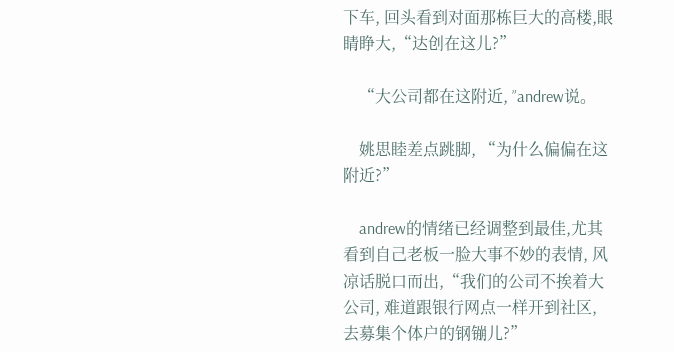下车, 回头看到对面那栋巨大的高楼,眼睛睁大,“达创在这儿?”

    “大公司都在这附近, ”andrew说。

    姚思睦差点跳脚, “为什么偏偏在这附近?”

    andrew的情绪已经调整到最佳,尤其看到自己老板一脸大事不妙的表情, 风凉话脱口而出,“我们的公司不挨着大公司, 难道跟银行网点一样开到社区, 去募集个体户的钢镚儿?”